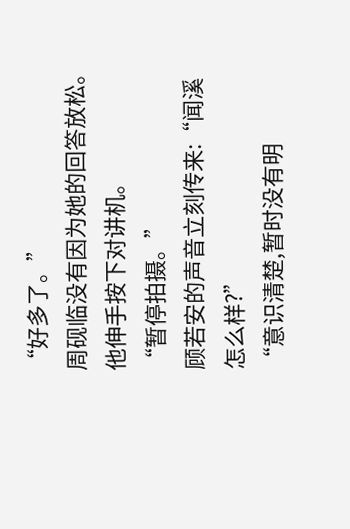“好多了。”
周砚临没有因为她的回答放松。
他伸手按下对讲机。
“暂停拍摄。”
顾若安的声音立刻传来:“闻溪怎么样?”
“意识清楚,暂时没有明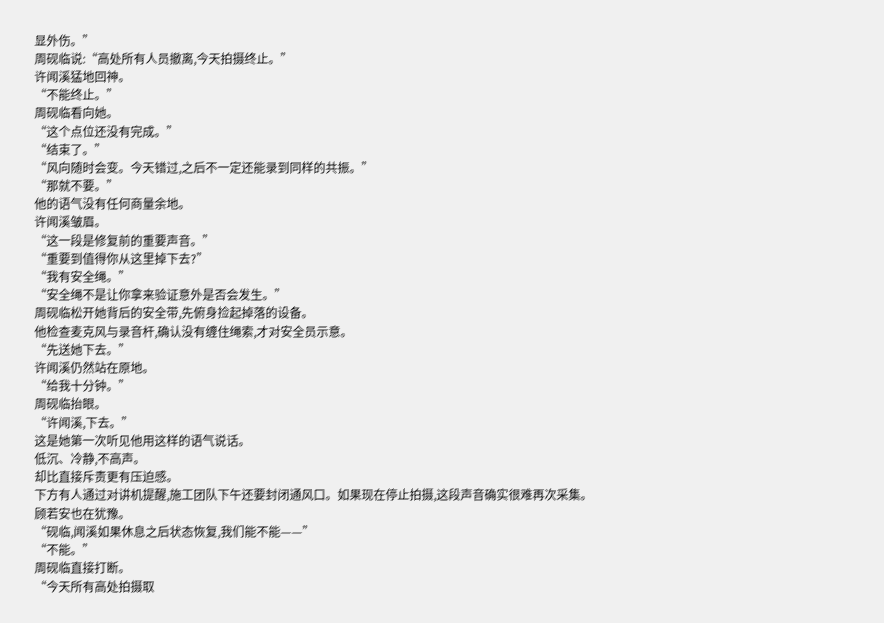显外伤。”
周砚临说:“高处所有人员撤离,今天拍摄终止。”
许闻溪猛地回神。
“不能终止。”
周砚临看向她。
“这个点位还没有完成。”
“结束了。”
“风向随时会变。今天错过,之后不一定还能录到同样的共振。”
“那就不要。”
他的语气没有任何商量余地。
许闻溪皱眉。
“这一段是修复前的重要声音。”
“重要到值得你从这里掉下去?”
“我有安全绳。”
“安全绳不是让你拿来验证意外是否会发生。”
周砚临松开她背后的安全带,先俯身捡起掉落的设备。
他检查麦克风与录音杆,确认没有缠住绳索,才对安全员示意。
“先送她下去。”
许闻溪仍然站在原地。
“给我十分钟。”
周砚临抬眼。
“许闻溪,下去。”
这是她第一次听见他用这样的语气说话。
低沉、冷静,不高声。
却比直接斥责更有压迫感。
下方有人通过对讲机提醒,施工团队下午还要封闭通风口。如果现在停止拍摄,这段声音确实很难再次采集。
顾若安也在犹豫。
“砚临,闻溪如果休息之后状态恢复,我们能不能——”
“不能。”
周砚临直接打断。
“今天所有高处拍摄取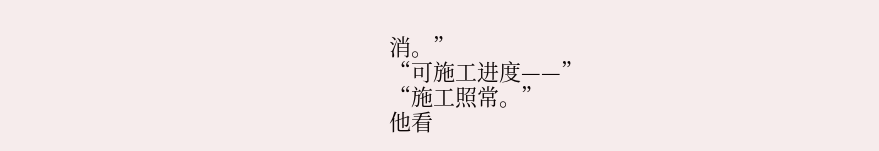消。”
“可施工进度——”
“施工照常。”
他看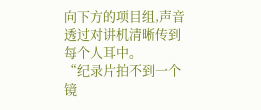向下方的项目组,声音透过对讲机清晰传到每个人耳中。
“纪录片拍不到一个镜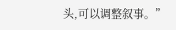头,可以调整叙事。”